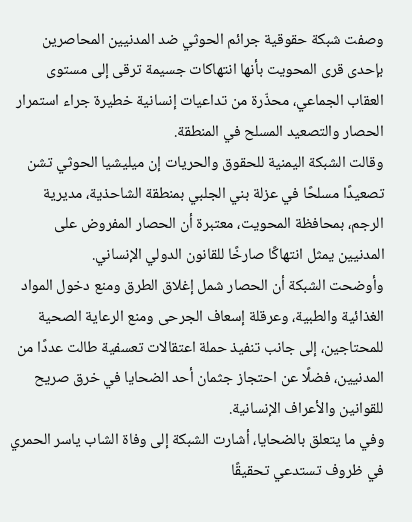وصفت شبكة حقوقية جرائم الحوثي ضد المدنيين المحاصرين بإحدى قرى المحويت بأنها انتهاكات جسيمة ترقى إلى مستوى العقاب الجماعي، محذّرة من تداعيات إنسانية خطيرة جراء استمرار الحصار والتصعيد المسلح في المنطقة.
وقالت الشبكة اليمنية للحقوق والحريات إن ميليشيا الحوثي تشن تصعيدًا مسلحًا في عزلة بني الجلبي بمنطقة الشاحذية، مديرية الرجم، بمحافظة المحويت، معتبرة أن الحصار المفروض على المدنيين يمثل انتهاكًا صارخًا للقانون الدولي الإنساني.
وأوضحت الشبكة أن الحصار شمل إغلاق الطرق ومنع دخول المواد الغذائية والطبية، وعرقلة إسعاف الجرحى ومنع الرعاية الصحية للمحتاجين، إلى جانب تنفيذ حملة اعتقالات تعسفية طالت عددًا من المدنيين، فضلًا عن احتجاز جثمان أحد الضحايا في خرق صريح للقوانين والأعراف الإنسانية.
وفي ما يتعلق بالضحايا، أشارت الشبكة إلى وفاة الشاب ياسر الحمري في ظروف تستدعي تحقيقًا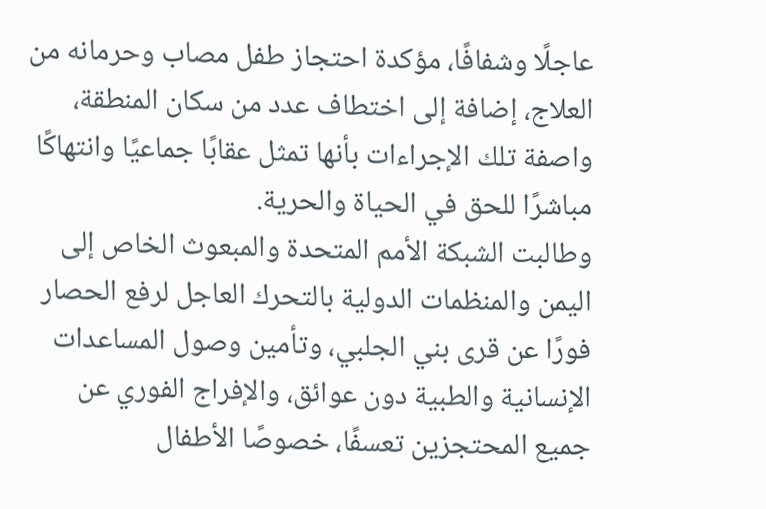عاجلًا وشفافًا، مؤكدة احتجاز طفل مصاب وحرمانه من العلاج، إضافة إلى اختطاف عدد من سكان المنطقة، واصفة تلك الإجراءات بأنها تمثل عقابًا جماعيًا وانتهاكًا مباشرًا للحق في الحياة والحرية.
وطالبت الشبكة الأمم المتحدة والمبعوث الخاص إلى اليمن والمنظمات الدولية بالتحرك العاجل لرفع الحصار فورًا عن قرى بني الجلبي، وتأمين وصول المساعدات الإنسانية والطبية دون عوائق، والإفراج الفوري عن جميع المحتجزين تعسفًا، خصوصًا الأطفال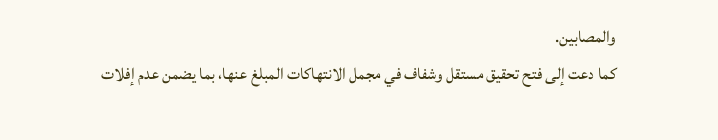والمصابين.
كما دعت إلى فتح تحقيق مستقل وشفاف في مجمل الانتهاكات المبلغ عنها، بما يضمن عدم إفلات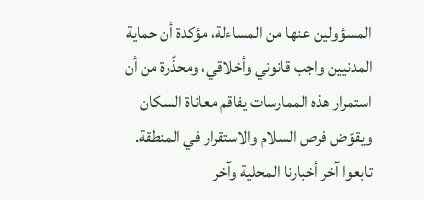المسؤولين عنها من المساءلة، مؤكدة أن حماية المدنيين واجب قانوني وأخلاقي، ومحذّرة من أن استمرار هذه الممارسات يفاقم معاناة السكان ويقوّض فرص السلام والاستقرار في المنطقة.
تابعوا آخر أخبارنا المحلية وآخر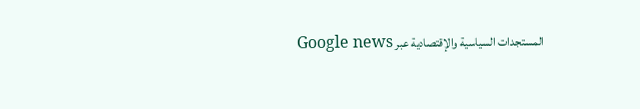المستجدات السياسية والإقتصادية عبر Google news